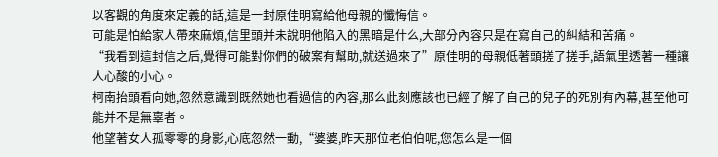以客觀的角度來定義的話,這是一封原佳明寫給他母親的懺悔信。
可能是怕給家人帶來麻煩,信里頭并未說明他陷入的黑暗是什么,大部分內容只是在寫自己的糾結和苦痛。
“我看到這封信之后,覺得可能對你們的破案有幫助,就送過來了”原佳明的母親低著頭搓了搓手,語氣里透著一種讓人心酸的小心。
柯南抬頭看向她,忽然意識到既然她也看過信的內容,那么此刻應該也已經了解了自己的兒子的死別有內幕,甚至他可能并不是無辜者。
他望著女人孤零零的身影,心底忽然一動,“婆婆,昨天那位老伯伯呢,您怎么是一個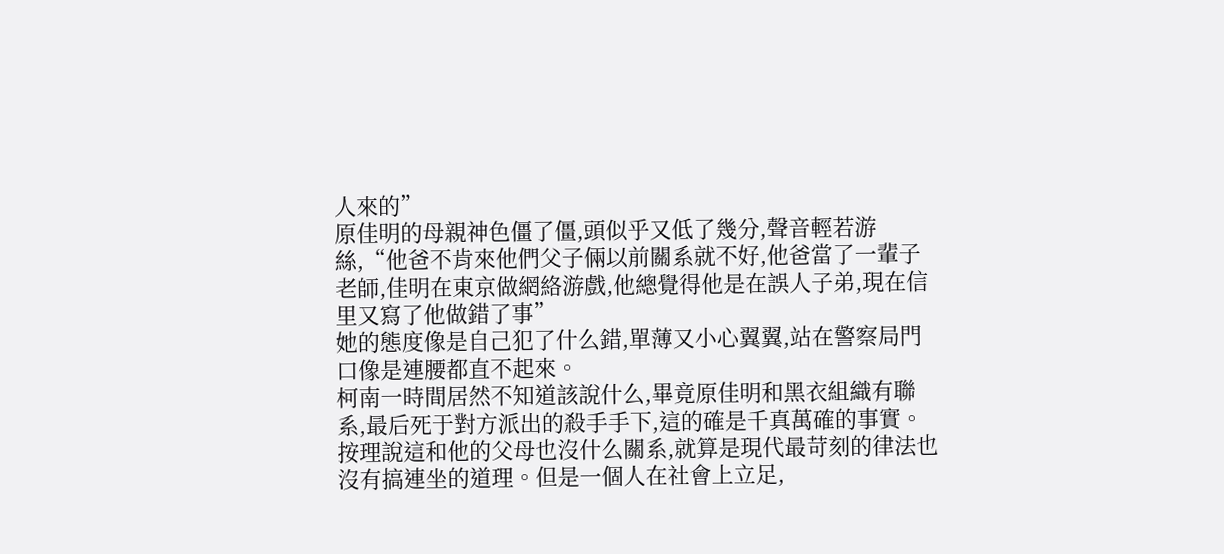人來的”
原佳明的母親神色僵了僵,頭似乎又低了幾分,聲音輕若游絲,“他爸不肯來他們父子倆以前關系就不好,他爸當了一輩子老師,佳明在東京做網絡游戲,他總覺得他是在誤人子弟,現在信里又寫了他做錯了事”
她的態度像是自己犯了什么錯,單薄又小心翼翼,站在警察局門口像是連腰都直不起來。
柯南一時間居然不知道該說什么,畢竟原佳明和黑衣組織有聯系,最后死于對方派出的殺手手下,這的確是千真萬確的事實。
按理說這和他的父母也沒什么關系,就算是現代最苛刻的律法也沒有搞連坐的道理。但是一個人在社會上立足,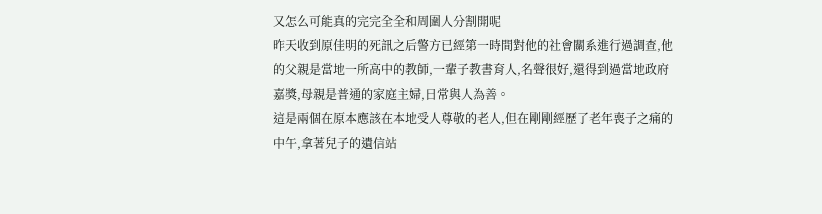又怎么可能真的完完全全和周圍人分割開呢
昨天收到原佳明的死訊之后警方已經第一時間對他的社會關系進行過調查,他的父親是當地一所高中的教師,一輩子教書育人,名聲很好,還得到過當地政府嘉獎,母親是普通的家庭主婦,日常與人為善。
這是兩個在原本應該在本地受人尊敬的老人,但在剛剛經歷了老年喪子之痛的中午,拿著兒子的遺信站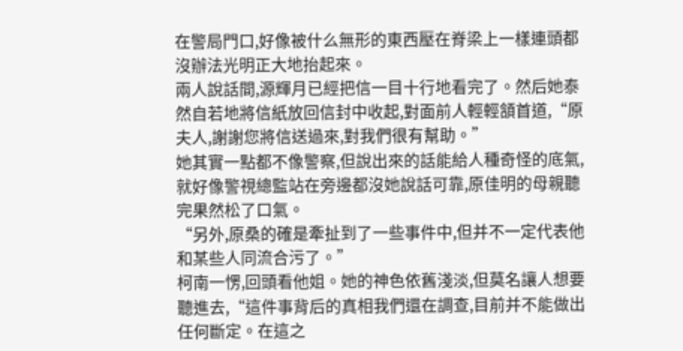在警局門口,好像被什么無形的東西壓在脊梁上一樣連頭都沒辦法光明正大地抬起來。
兩人說話間,源輝月已經把信一目十行地看完了。然后她泰然自若地將信紙放回信封中收起,對面前人輕輕頷首道,“原夫人,謝謝您將信送過來,對我們很有幫助。”
她其實一點都不像警察,但說出來的話能給人種奇怪的底氣,就好像警視總監站在旁邊都沒她說話可靠,原佳明的母親聽完果然松了口氣。
“另外,原桑的確是牽扯到了一些事件中,但并不一定代表他和某些人同流合污了。”
柯南一愣,回頭看他姐。她的神色依舊淺淡,但莫名讓人想要聽進去,“這件事背后的真相我們還在調查,目前并不能做出任何斷定。在這之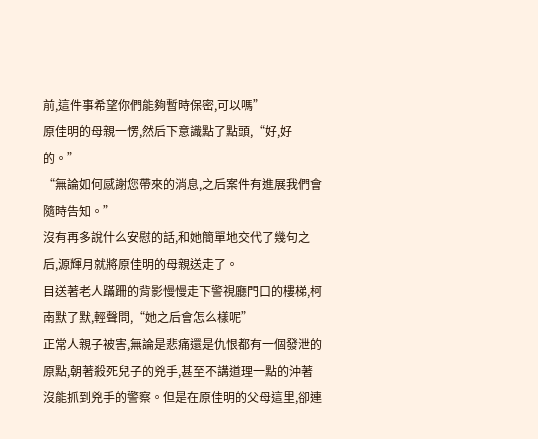前,這件事希望你們能夠暫時保密,可以嗎”
原佳明的母親一愣,然后下意識點了點頭,“好,好的。”
“無論如何感謝您帶來的消息,之后案件有進展我們會隨時告知。”
沒有再多說什么安慰的話,和她簡單地交代了幾句之后,源輝月就將原佳明的母親送走了。
目送著老人蹣跚的背影慢慢走下警視廳門口的樓梯,柯南默了默,輕聲問,“她之后會怎么樣呢”
正常人親子被害,無論是悲痛還是仇恨都有一個發泄的原點,朝著殺死兒子的兇手,甚至不講道理一點的沖著沒能抓到兇手的警察。但是在原佳明的父母這里,卻連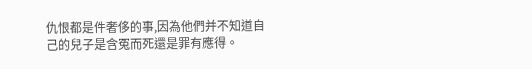仇恨都是件奢侈的事,因為他們并不知道自己的兒子是含冤而死還是罪有應得。